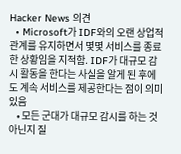Hacker News 의견
  • Microsoft가 IDF와의 오랜 상업적 관계를 유지하면서 몇몇 서비스를 종료한 상황임을 지적함. IDF가 대규모 감시 활동을 한다는 사실을 알게 된 후에도 계속 서비스를 제공한다는 점이 의미 있음
    • 모든 군대가 대규모 감시를 하는 것 아닌지 질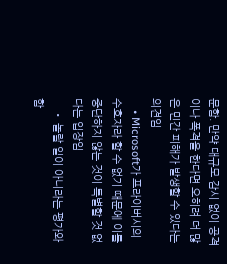문함. 만약 대규모 감시 없이 공격이나 폭격을 한다면 오히려 더 많은 민간 피해가 발생할 수 있다는 의견임
    • Microsoft가 프라이버시의 수호자라 할 수 없기 때문에 이를 중단하지 않는 것이 특별할 것 없다는 입장임
    • 놀랄 일이 아니라는 평가와 함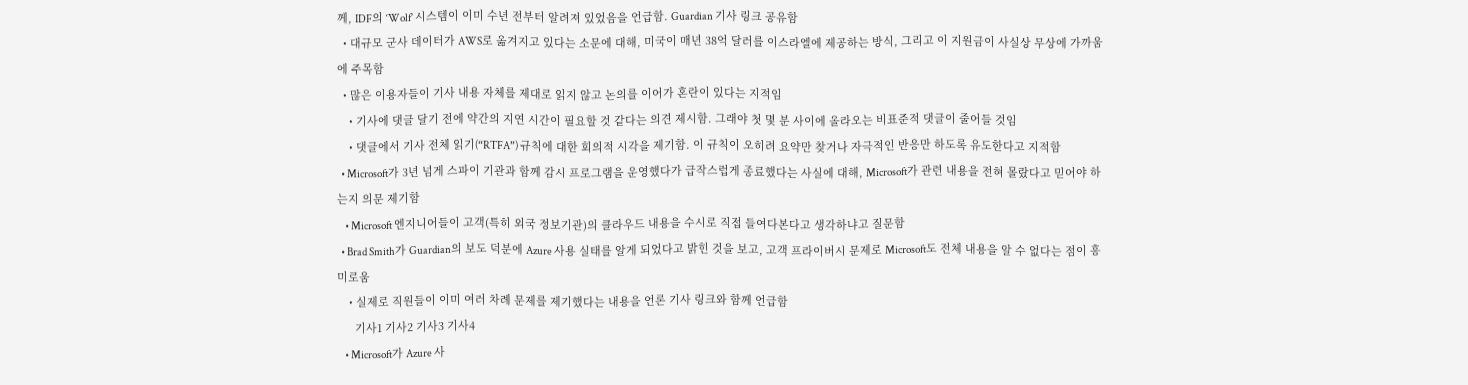께, IDF의 ‘Wolf’ 시스템이 이미 수년 전부터 알려져 있었음을 언급함. Guardian 기사 링크 공유함
  • 대규모 군사 데이터가 AWS로 옮겨지고 있다는 소문에 대해, 미국이 매년 38억 달러를 이스라엘에 제공하는 방식, 그리고 이 지원금이 사실상 무상에 가까움에 주목함
  • 많은 이용자들이 기사 내용 자체를 제대로 읽지 않고 논의를 이어가 혼란이 있다는 지적임
    • 기사에 댓글 달기 전에 약간의 지연 시간이 필요할 것 같다는 의견 제시함. 그래야 첫 몇 분 사이에 올라오는 비표준적 댓글이 줄어들 것임
    • 댓글에서 기사 전체 읽기(“RTFA”) 규칙에 대한 회의적 시각을 제기함. 이 규칙이 오히려 요약만 찾거나 자극적인 반응만 하도록 유도한다고 지적함
  • Microsoft가 3년 넘게 스파이 기관과 함께 감시 프로그램을 운영했다가 급작스럽게 종료했다는 사실에 대해, Microsoft가 관련 내용을 전혀 몰랐다고 믿어야 하는지 의문 제기함
    • Microsoft 엔지니어들이 고객(특히 외국 정보기관)의 클라우드 내용을 수시로 직접 들여다본다고 생각하냐고 질문함
  • Brad Smith가 Guardian의 보도 덕분에 Azure 사용 실태를 알게 되었다고 밝힌 것을 보고, 고객 프라이버시 문제로 Microsoft도 전체 내용을 알 수 없다는 점이 흥미로움
    • 실제로 직원들이 이미 여러 차례 문제를 제기했다는 내용을 언론 기사 링크와 함께 언급함
      기사1 기사2 기사3 기사4
    • Microsoft가 Azure 사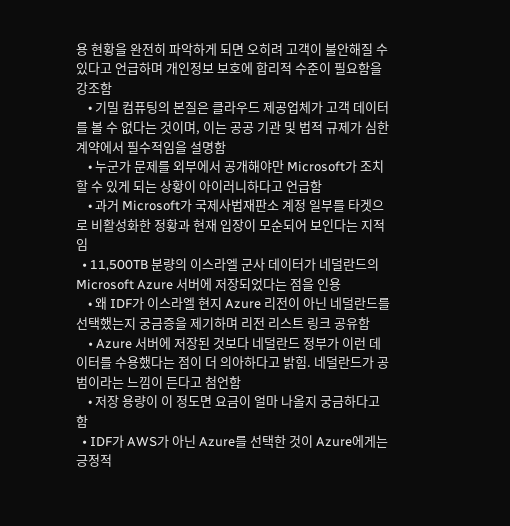용 현황을 완전히 파악하게 되면 오히려 고객이 불안해질 수 있다고 언급하며 개인정보 보호에 합리적 수준이 필요함을 강조함
    • 기밀 컴퓨팅의 본질은 클라우드 제공업체가 고객 데이터를 볼 수 없다는 것이며, 이는 공공 기관 및 법적 규제가 심한 계약에서 필수적임을 설명함
    • 누군가 문제를 외부에서 공개해야만 Microsoft가 조치할 수 있게 되는 상황이 아이러니하다고 언급함
    • 과거 Microsoft가 국제사법재판소 계정 일부를 타겟으로 비활성화한 정황과 현재 입장이 모순되어 보인다는 지적임
  • 11,500TB 분량의 이스라엘 군사 데이터가 네덜란드의 Microsoft Azure 서버에 저장되었다는 점을 인용
    • 왜 IDF가 이스라엘 현지 Azure 리전이 아닌 네덜란드를 선택했는지 궁금증을 제기하며 리전 리스트 링크 공유함
    • Azure 서버에 저장된 것보다 네덜란드 정부가 이런 데이터를 수용했다는 점이 더 의아하다고 밝힘. 네덜란드가 공범이라는 느낌이 든다고 첨언함
    • 저장 용량이 이 정도면 요금이 얼마 나올지 궁금하다고함
  • IDF가 AWS가 아닌 Azure를 선택한 것이 Azure에게는 긍정적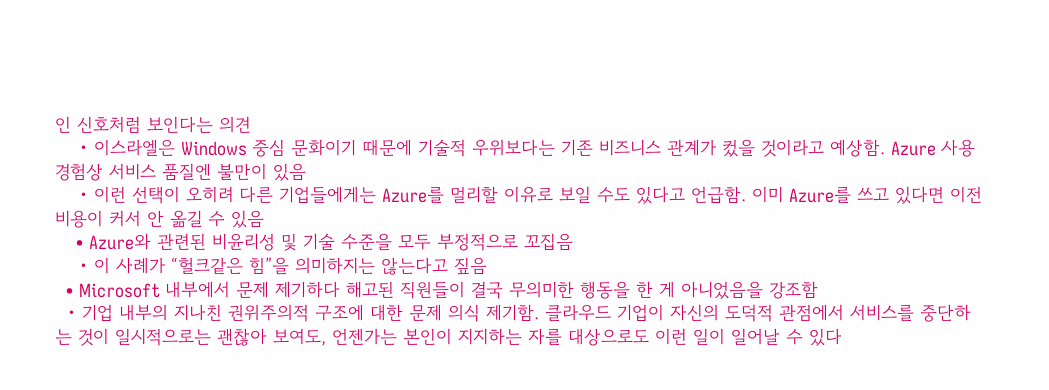인 신호처럼 보인다는 의견
    • 이스라엘은 Windows 중심 문화이기 때문에 기술적 우위보다는 기존 비즈니스 관계가 컸을 것이라고 예상함. Azure 사용 경험상 서비스 품질엔 불만이 있음
    • 이런 선택이 오히려 다른 기업들에게는 Azure를 멀리할 이유로 보일 수도 있다고 언급함. 이미 Azure를 쓰고 있다면 이전 비용이 커서 안 옮길 수 있음
    • Azure와 관련된 비윤리성 및 기술 수준을 모두 부정적으로 꼬집음
    • 이 사례가 “헐크같은 힘”을 의미하지는 않는다고 짚음
  • Microsoft 내부에서 문제 제기하다 해고된 직원들이 결국 무의미한 행동을 한 게 아니었음을 강조함
  • 기업 내부의 지나친 권위주의적 구조에 대한 문제 의식 제기함. 클라우드 기업이 자신의 도덕적 관점에서 서비스를 중단하는 것이 일시적으로는 괜찮아 보여도, 언젠가는 본인이 지지하는 자를 대상으로도 이런 일이 일어날 수 있다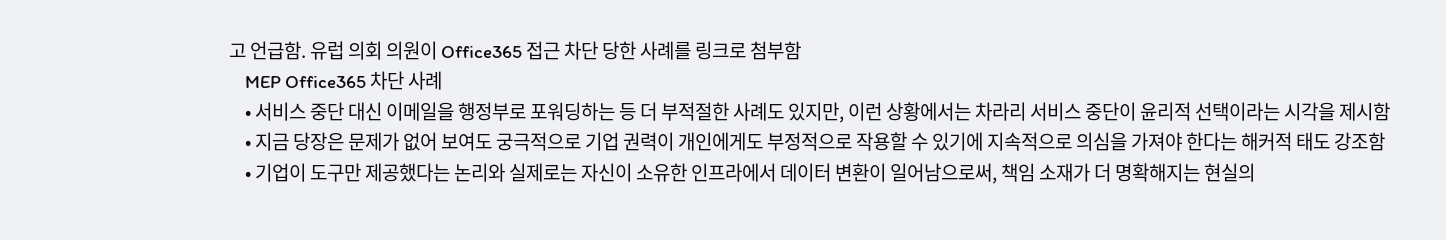고 언급함. 유럽 의회 의원이 Office365 접근 차단 당한 사례를 링크로 첨부함
    MEP Office365 차단 사례
    • 서비스 중단 대신 이메일을 행정부로 포워딩하는 등 더 부적절한 사례도 있지만, 이런 상황에서는 차라리 서비스 중단이 윤리적 선택이라는 시각을 제시함
    • 지금 당장은 문제가 없어 보여도 궁극적으로 기업 권력이 개인에게도 부정적으로 작용할 수 있기에 지속적으로 의심을 가져야 한다는 해커적 태도 강조함
    • 기업이 도구만 제공했다는 논리와 실제로는 자신이 소유한 인프라에서 데이터 변환이 일어남으로써, 책임 소재가 더 명확해지는 현실의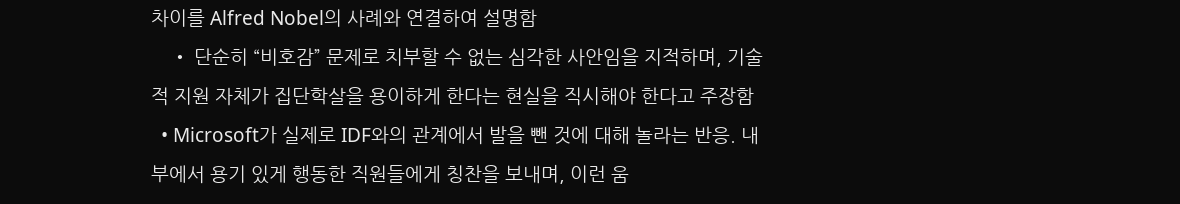차이를 Alfred Nobel의 사례와 연결하여 설명함
    • 단순히 “비호감” 문제로 치부할 수 없는 심각한 사안임을 지적하며, 기술적 지원 자체가 집단학살을 용이하게 한다는 현실을 직시해야 한다고 주장함
  • Microsoft가 실제로 IDF와의 관계에서 발을 뺀 것에 대해 놀라는 반응. 내부에서 용기 있게 행동한 직원들에게 칭찬을 보내며, 이런 움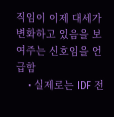직임이 이제 대세가 변화하고 있음을 보여주는 신호임을 언급함
    • 실제로는 IDF 전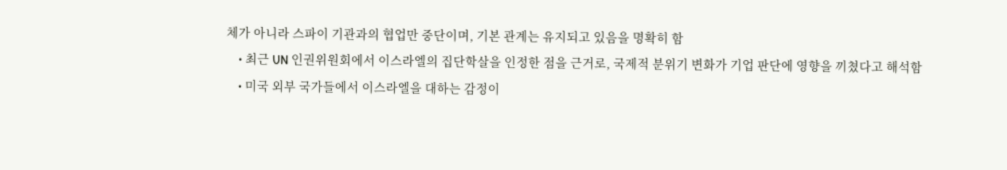체가 아니라 스파이 기관과의 협업만 중단이며, 기본 관계는 유지되고 있음을 명확히 함
    • 최근 UN 인권위원회에서 이스라엘의 집단학살을 인정한 점을 근거로, 국제적 분위기 변화가 기업 판단에 영향을 끼쳤다고 해석함
    • 미국 외부 국가들에서 이스라엘을 대하는 감정이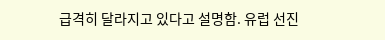급격히 달라지고 있다고 설명함. 유럽 선진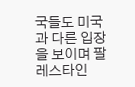국들도 미국과 다른 입장을 보이며 팔레스타인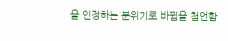을 인정하는 분위기로 바뀜을 첨언함